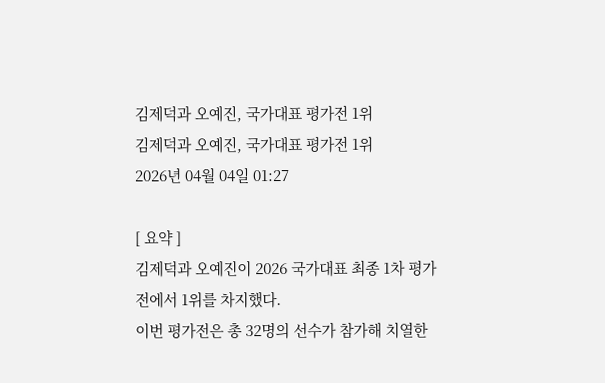김제덕과 오예진, 국가대표 평가전 1위
김제덕과 오예진, 국가대표 평가전 1위
2026년 04월 04일 01:27

[ 요약 ]
김제덕과 오예진이 2026 국가대표 최종 1차 평가전에서 1위를 차지했다.
이번 평가전은 총 32명의 선수가 참가해 치열한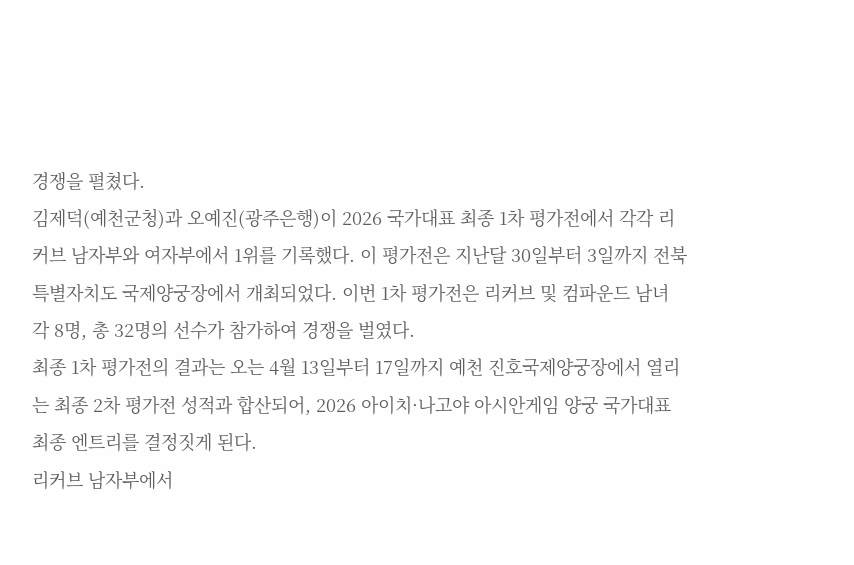경쟁을 펼쳤다.
김제덕(예천군청)과 오예진(광주은행)이 2026 국가대표 최종 1차 평가전에서 각각 리커브 남자부와 여자부에서 1위를 기록했다. 이 평가전은 지난달 30일부터 3일까지 전북특별자치도 국제양궁장에서 개최되었다. 이번 1차 평가전은 리커브 및 컴파운드 남녀 각 8명, 총 32명의 선수가 참가하여 경쟁을 벌였다.
최종 1차 평가전의 결과는 오는 4월 13일부터 17일까지 예천 진호국제양궁장에서 열리는 최종 2차 평가전 성적과 합산되어, 2026 아이치·나고야 아시안게임 양궁 국가대표 최종 엔트리를 결정짓게 된다.
리커브 남자부에서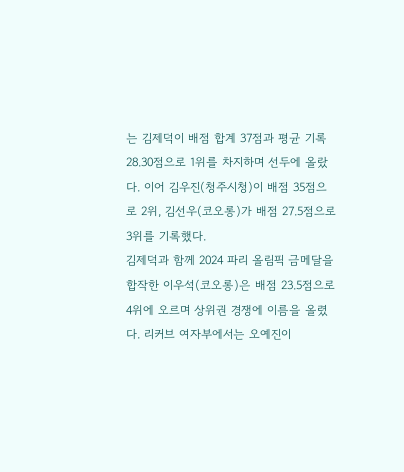는 김제덕이 배점 합계 37점과 평균 기록 28.30점으로 1위를 차지하며 선두에 올랐다. 이어 김우진(청주시청)이 배점 35점으로 2위, 김선우(코오롱)가 배점 27.5점으로 3위를 기록했다.
김제덕과 함께 2024 파리 올림픽 금메달을 합작한 이우석(코오롱)은 배점 23.5점으로 4위에 오르며 상위권 경쟁에 이름을 올렸다. 리커브 여자부에서는 오예진이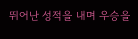뛰어난 성적을 내며 우승을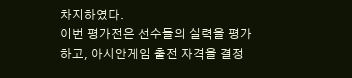차지하였다.
이번 평가전은 선수들의 실력을 평가하고, 아시안게임 출전 자격을 결정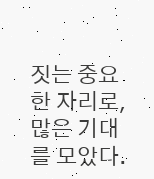짓는 중요한 자리로, 많은 기대를 모았다.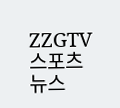ZZGTV 스포츠뉴스